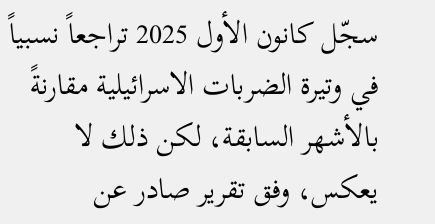سجّل كانون الأول 2025 تراجعاً نسبياً في وتيرة الضربات الاسرائيلية مقارنةً بالأشهر السابقة، لكن ذلك لا يعكس، وفق تقرير صادر عن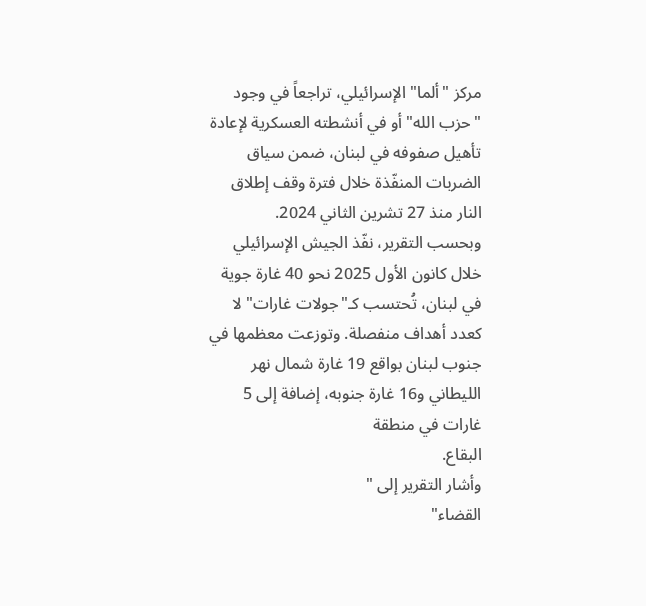مركز "ألما" الإسرائيلي، تراجعاً في وجود "حزب الله" أو في أنشطته العسكرية لإعادة تأهيل صفوفه في لبنان، ضمن سياق الضربات المنفّذة خلال فترة وقف إطلاق النار منذ 27 تشرين الثاني 2024.
وبحسب التقرير، نفّذ الجيش الإسرائيلي خلال كانون الأول 2025 نحو 40 غارة جوية في لبنان، تُحتسب كـ"جولات غارات" لا كعدد أهداف منفصلة. وتوزعت معظمها في
جنوب لبنان بواقع 19 غارة شمال نهر الليطاني و16 غارة جنوبه، إضافة إلى 5 غارات في منطقة
البقاع.
وأشار التقرير إلى "
القضاء"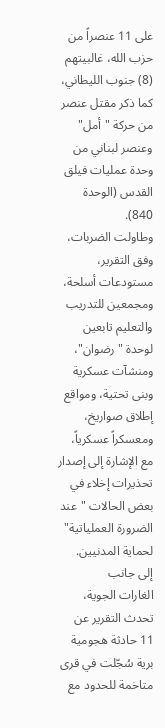على 11 عنصراً من حزب الله، غالبيتهم (8) جنوب الليطاني، كما ذكر مقتل عنصر من حركة "أمل" وعنصر لبناني من وحدة عمليات فيلق
القدس (الوحدة 840).
وطاولت الضربات، وفق التقرير، مستودعات أسلحة، ومجمعين للتدريب والتعليم تابعين لوحدة "رضوان"، ومنشآت عسكرية وبنى تحتية، ومواقع إطلاق صواريخ، ومعسكراً عسكرياً، مع الإشارة إلى إصدار تحذيرات إخلاء في بعض الحالات "عند الضرورة العملياتية" لحماية المدنيين.
إلى جانب
الغارات الجوية، تحدث التقرير عن 11 حادثة هجومية برية سُجّلت في قرى متاخمة للحدود مع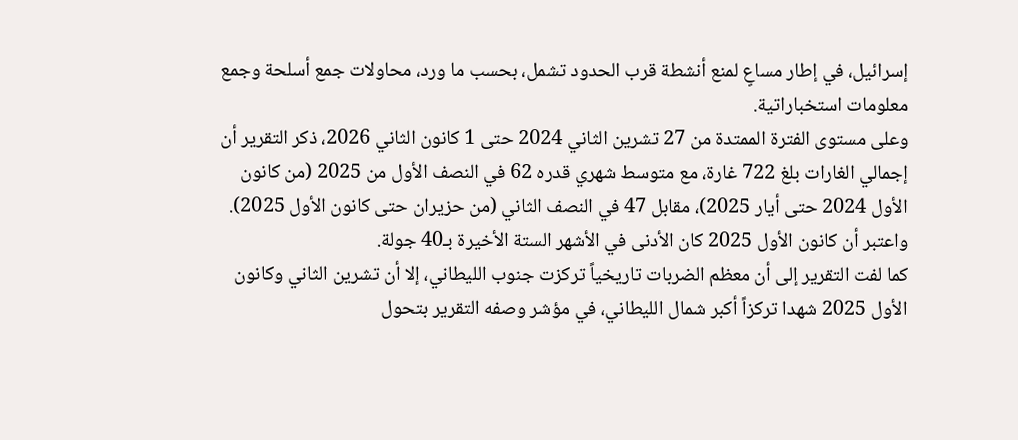إسرائيل، في إطار مساعٍ لمنع أنشطة قرب الحدود تشمل، بحسب ما ورد، محاولات جمع أسلحة وجمع معلومات استخباراتية.
وعلى مستوى الفترة الممتدة من 27 تشرين الثاني 2024 حتى 1 كانون الثاني 2026، ذكر التقرير أن إجمالي الغارات بلغ 722 غارة، مع متوسط شهري قدره 62 في النصف الأول من 2025 (من كانون الأول 2024 حتى أيار 2025)، مقابل 47 في النصف الثاني (من حزيران حتى كانون الأول 2025). واعتبر أن كانون الأول 2025 كان الأدنى في الأشهر الستة الأخيرة بـ40 جولة.
كما لفت التقرير إلى أن معظم الضربات تاريخياً تركزت جنوب الليطاني، إلا أن تشرين الثاني وكانون الأول 2025 شهدا تركزاً أكبر شمال الليطاني، في مؤشر وصفه التقرير بتحول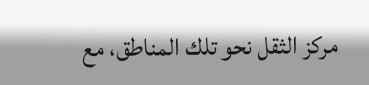مركز الثقل نحو تلك المناطق، مع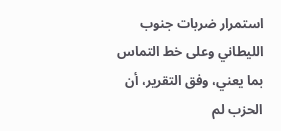استمرار ضربات جنوب الليطاني وعلى خط التماس بما يعني، وفق التقرير، أن الحزب لم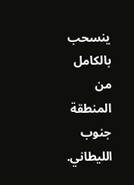ينسحب بالكامل من المنطقة جنوب الليطاني.